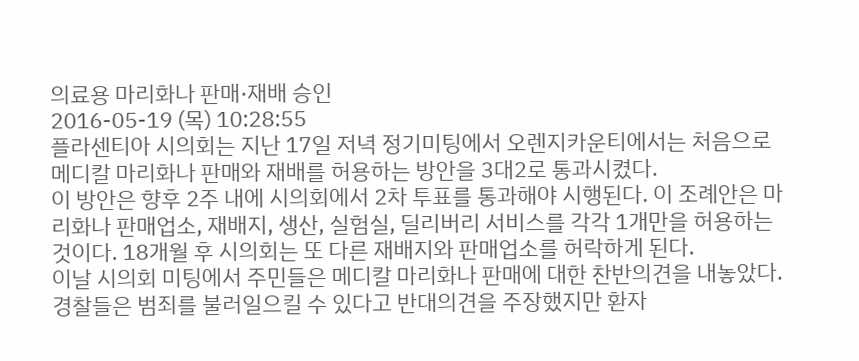의료용 마리화나 판매·재배 승인
2016-05-19 (목) 10:28:55
플라센티아 시의회는 지난 17일 저녁 정기미팅에서 오렌지카운티에서는 처음으로 메디칼 마리화나 판매와 재배를 허용하는 방안을 3대2로 통과시켰다.
이 방안은 향후 2주 내에 시의회에서 2차 투표를 통과해야 시행된다. 이 조례안은 마리화나 판매업소, 재배지, 생산, 실험실, 딜리버리 서비스를 각각 1개만을 허용하는 것이다. 18개월 후 시의회는 또 다른 재배지와 판매업소를 허락하게 된다.
이날 시의회 미팅에서 주민들은 메디칼 마리화나 판매에 대한 찬반의견을 내놓았다. 경찰들은 범죄를 불러일으킬 수 있다고 반대의견을 주장했지만 환자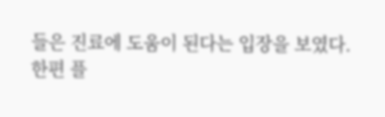들은 진료에 도움이 된다는 입장을 보였다.
한편 플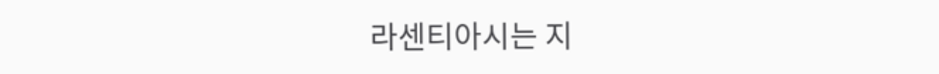라센티아시는 지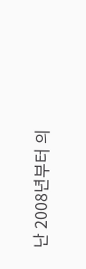난 2008년부터 의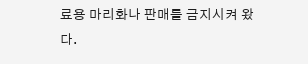료용 마리화나 판매를 금지시켜 왔다.